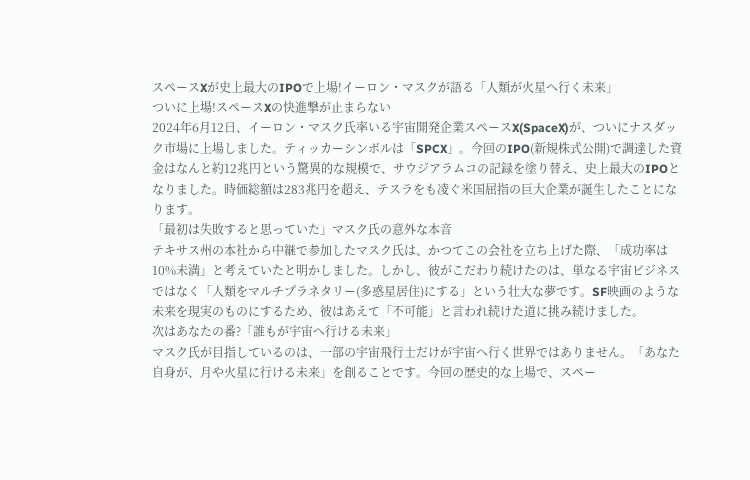スペースXが史上最大のIPOで上場!イーロン・マスクが語る「人類が火星へ行く未来」
ついに上場!スペースXの快進撃が止まらない
2024年6月12日、イーロン・マスク氏率いる宇宙開発企業スペースX(SpaceX)が、ついにナスダック市場に上場しました。ティッカーシンボルは「SPCX」。今回のIPO(新規株式公開)で調達した資金はなんと約12兆円という驚異的な規模で、サウジアラムコの記録を塗り替え、史上最大のIPOとなりました。時価総額は283兆円を超え、テスラをも凌ぐ米国屈指の巨大企業が誕生したことになります。
「最初は失敗すると思っていた」マスク氏の意外な本音
テキサス州の本社から中継で参加したマスク氏は、かつてこの会社を立ち上げた際、「成功率は10%未満」と考えていたと明かしました。しかし、彼がこだわり続けたのは、単なる宇宙ビジネスではなく「人類をマルチプラネタリー(多惑星居住)にする」という壮大な夢です。SF映画のような未来を現実のものにするため、彼はあえて「不可能」と言われ続けた道に挑み続けました。
次はあなたの番?「誰もが宇宙へ行ける未来」
マスク氏が目指しているのは、一部の宇宙飛行士だけが宇宙へ行く世界ではありません。「あなた自身が、月や火星に行ける未来」を創ることです。今回の歴史的な上場で、スペー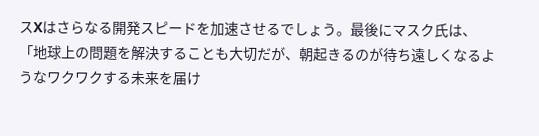スXはさらなる開発スピードを加速させるでしょう。最後にマスク氏は、「地球上の問題を解決することも大切だが、朝起きるのが待ち遠しくなるようなワクワクする未来を届け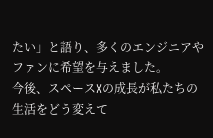たい」と語り、多くのエンジニアやファンに希望を与えました。
今後、スペースXの成長が私たちの生活をどう変えて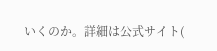いくのか。詳細は公式サイト(